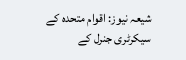شیعہ نیوز: اقوام متحدہ کے سیکرٹری جنرل کے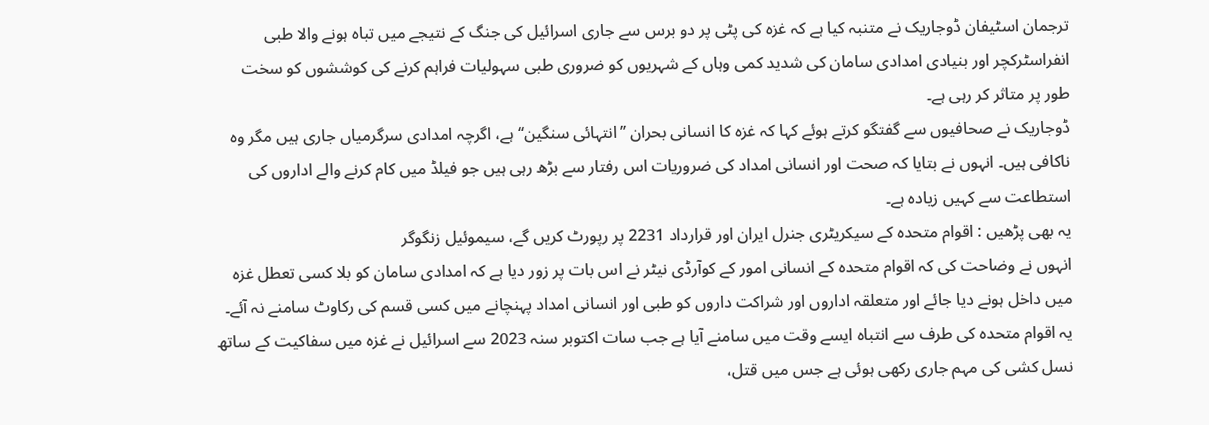ترجمان اسٹیفان ڈوجاریک نے متنبہ کیا ہے کہ غزہ کی پٹی پر دو برس سے جاری اسرائیل کی جنگ کے نتیجے میں تباہ ہونے والا طبی انفراسٹرکچر اور بنیادی امدادی سامان کی شدید کمی وہاں کے شہریوں کو ضروری طبی سہولیات فراہم کرنے کی کوششوں کو سخت طور پر متاثر کر رہی ہے۔
ڈوجاریک نے صحافیوں سے گفتگو کرتے ہوئے کہا کہ غزہ کا انسانی بحران ’’انتہائی سنگین‘‘ ہے، اگرچہ امدادی سرگرمیاں جاری ہیں مگر وہ ناکافی ہیں۔ انہوں نے بتایا کہ صحت اور انسانی امداد کی ضروریات اس رفتار سے بڑھ رہی ہیں جو فیلڈ میں کام کرنے والے اداروں کی استطاعت سے کہیں زیادہ ہے۔
یہ بھی پڑھیں : اقوام متحدہ کے سیکریٹری جنرل ایران اور قرارداد 2231 پر رپورٹ کریں گے، سیموئیل زنگوگر
انہوں نے وضاحت کی کہ اقوام متحدہ کے انسانی امور کے کوآرڈی نیٹر نے اس بات پر زور دیا ہے کہ امدادی سامان کو بلا کسی تعطل غزہ میں داخل ہونے دیا جائے اور متعلقہ اداروں اور شراکت داروں کو طبی اور انسانی امداد پہنچانے میں کسی قسم کی رکاوٹ سامنے نہ آئے۔
یہ اقوام متحدہ کی طرف سے انتباہ ایسے وقت میں سامنے آیا ہے جب سات اکتوبر سنہ 2023 سے اسرائیل نے غزہ میں سفاکیت کے ساتھ نسل کشی کی مہم جاری رکھی ہوئی ہے جس میں قتل،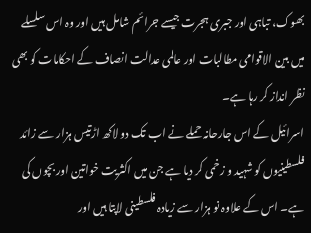بھوک، تباہی اور جبری ہجرت جیسے جرائم شامل ہیں اور وہ اس سلسلے میں بین الاقوامی مطالبات اور عالمی عدالت انصاف کے احکامات کو بھی نظر انداز کر رہا ہے۔
اسرائیل کے اس جارحانہ حملے نے اب تک دو لاکھ اڑتیس ہزار سے زائد فلسطینیوں کو شہید و زخمی کر دیا ہے جن میں اکثریت خواتین اور بچوں کی ہے۔ اس کے علاوہ نو ہزار سے زیادہ فلسطینی لاپتا ہیں اور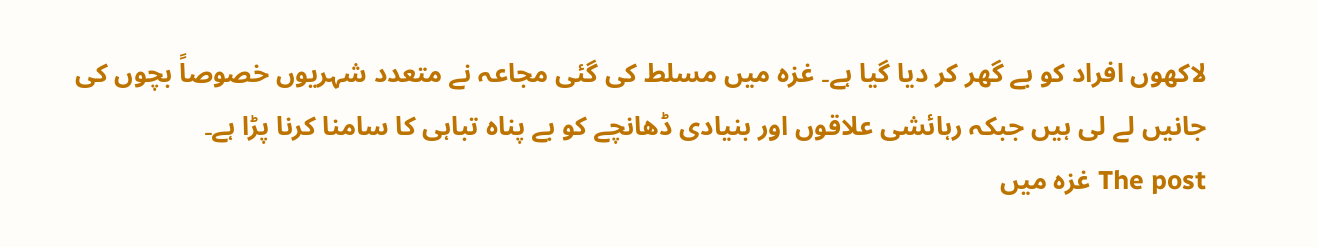لاکھوں افراد کو بے گھر کر دیا گیا ہے۔ غزہ میں مسلط کی گئی مجاعہ نے متعدد شہریوں خصوصاً بچوں کی جانیں لے لی ہیں جبکہ رہائشی علاقوں اور بنیادی ڈھانچے کو بے پناہ تباہی کا سامنا کرنا پڑا ہے۔
The post غزہ میں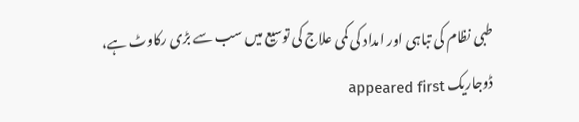طبی نظام کی تباہی اور امداد کی کمی علاج کی توسیع میں سب سے بڑی رکاوٹ ہے، ڈوجاریک appeared first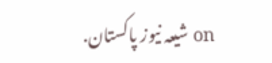on شیعہ نیوز پاکستان.